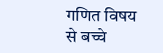गणित विषय से बच्चे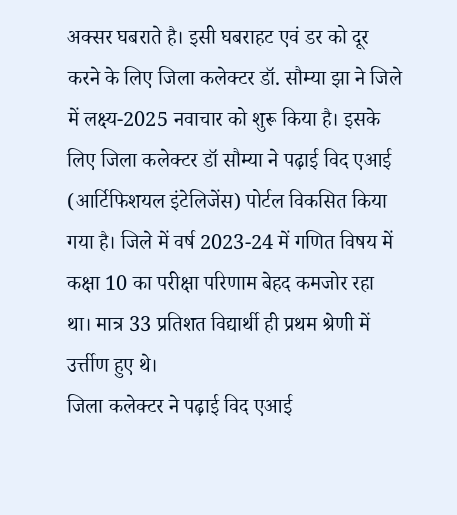अक्सर घबराते है। इसी घबराहट एवं डर को दूर करने के लिए जिला कलेक्टर डॉ. सौम्या झा ने जिले में लक्ष्य-2025 नवाचार को शुरू किया है। इसके लिए जिला कलेक्टर डॉ सौम्या ने पढ़ाई विद एआई (आर्टिफिशयल इंटेलिजेंस) पोर्टल विकसित किया गया है। जिले में वर्ष 2023-24 में गणित विषय में कक्षा 10 का परीक्षा परिणाम बेहद कमजोर रहा था। मात्र 33 प्रतिशत विद्यार्थी ही प्रथम श्रेणी में उर्त्तीण हुए थे।
जिला कलेक्टर ने पढ़ाई विद एआई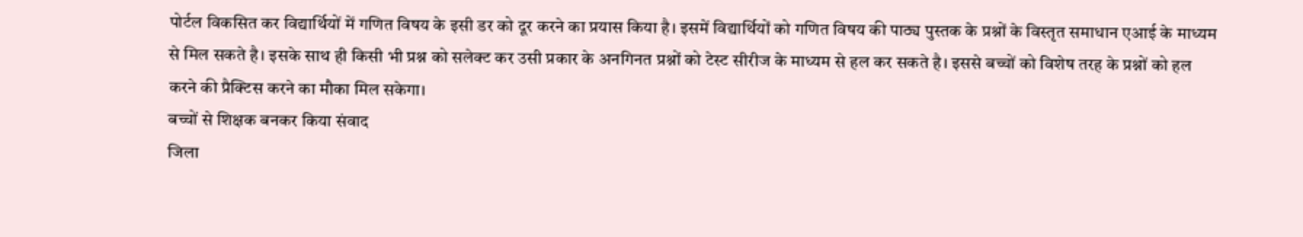पोर्टल विकसित कर विद्यार्थियों में गणित विषय के इसी डर को दूर करने का प्रयास किया है। इसमें विद्यार्थियों को गणित विषय की पाठ्य पुस्तक के प्रश्नों के विस्तृत समाधान एआई के माध्यम से मिल सकते है। इसके साथ ही किसी भी प्रश्न को सलेक्ट कर उसी प्रकार के अनगिनत प्रश्नों को टेस्ट सीरीज के माध्यम से हल कर सकते है। इससे बच्चों को विशेष तरह के प्रश्नों को हल करने की प्रैक्टिस करने का मौका मिल सकेगा।
बच्चों से शिक्षक बनकर किया संवाद
जिला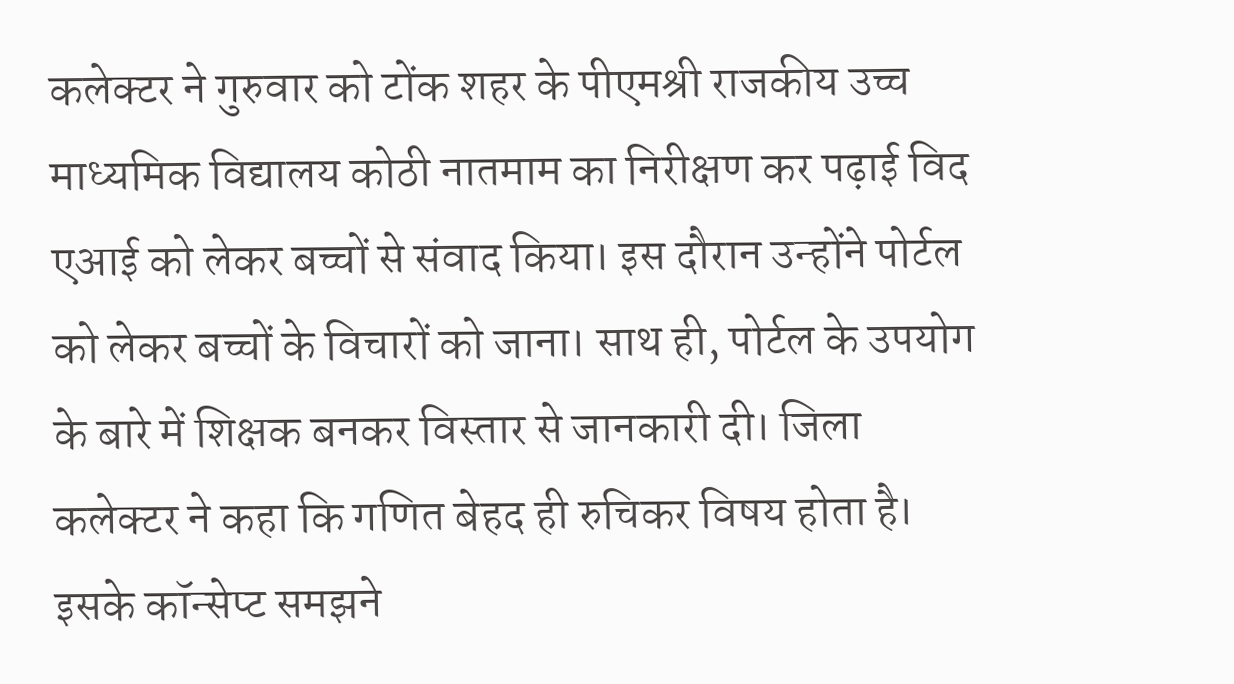कलेक्टर ने गुरुवार को टोंक शहर के पीएमश्री राजकीय उच्च माध्यमिक विद्यालय कोठी नातमाम का निरीक्षण कर पढ़ाई विद एआई को लेकर बच्चों से संवाद किया। इस दौरान उन्होंने पोर्टल को लेकर बच्चों के विचारों को जाना। साथ ही, पोर्टल के उपयोग के बारे में शिक्षक बनकर विस्तार से जानकारी दी। जिला कलेक्टर ने कहा कि गणित बेहद ही रुचिकर विषय होता है। इसके कॉन्सेप्ट समझने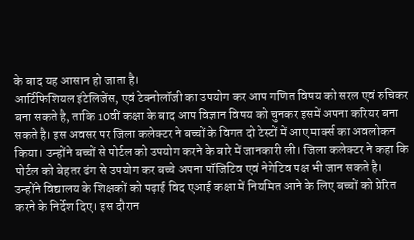के बाद यह आसान हो जाता है।
आर्टिफिशियल इंटेलिजेंस, एवं टेक्नोलॉजी का उपयोग कर आप गणित विषय को सरल एवं रुचिकर बना सकते है, ताकि 10वीं कक्षा के बाद आप विज्ञान विषय को चुनकर इसमें अपना करियर बना सकते है। इस अवसर पर जिला कलेक्टर ने बच्चों के विगत दो टेस्टों में आए मार्क्स का अवलोकन किया। उन्होंने बच्चों से पोर्टल को उपयोग करने के बारे में जानकारी ली। जिला कलेक्टर ने कहा कि पोर्टल को बेहतर ढंग से उपयोग कर बच्चे अपना पॉजिटिव एवं नेगेटिव पक्ष भी जान सकते है।
उन्होंने विद्यालय के शिक्षकों को पढ़ाई विद एआई कक्षा में नियमित आने के लिए बच्चों को प्रेरित करने के निर्देश दिए। इस दौरान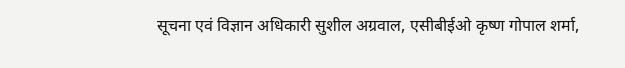सूचना एवं विज्ञान अधिकारी सुशील अग्रवाल, एसीबीईओ कृष्ण गोपाल शर्मा,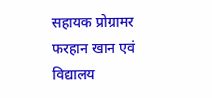सहायक प्रोग्रामर फरहान खान एवं विद्यालय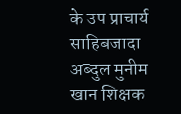के उप प्राचार्य साहिबजादा अब्दुल मुनीम खान शिक्षक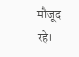मौजूद रहे।